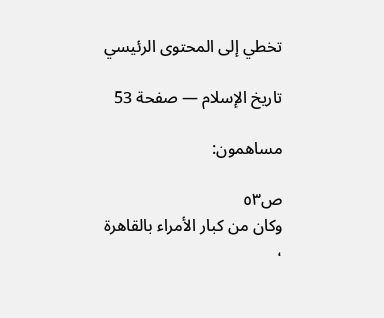تخطي إلى المحتوى الرئيسي

تاريخ الإسلام — صفحة 53

مساهمون:

ص٥٣
وكان من كبار الأمراء بالقاهرة ،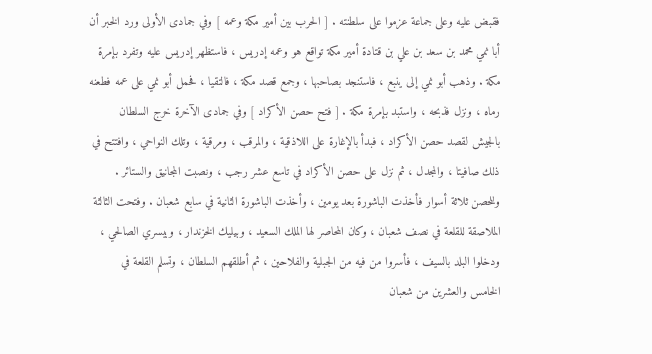فقبض عليه وعلى جماعة عزموا على سلطنته . [ الحرب بين أمير مكة وعمه ] وفي جمادى الأولى ورد الخبر أن أبا نمي محمد بن سعد بن علي بن قتادة أمير مكة تواقع هو وعمه إدريس ، فاستظهر إدريس عليه وتفرد بإمرة مكة . وذهب أبو نمي إلى ينبع ، فاستنجد بصاحبها ، وجمع قصد مكة ، فالتقيا ، فحمل أبو نمي على عمه فطعنه رماه ، ونزل فذبحه ، واستبد بإمرة مكة . [ فتح حصن الأكراد ] وفي جمادى الآخرة خرج السلطان بالجيش لقصد حصن الأكراد ، فبدأ بالإغارة على اللاذقية ، والمرقب ، ومرقية ، وتلك النواحي ، وافتتح في ذلك صافيتا ، والمجدل ، ثم نزل على حصن الأكراد في تاسع عشر رجب ، ونصبت المجانيق والستائر . وللحصن ثلاثة أسوار فأخذت الباشورة بعد يومين ، وأخذت الباشورة الثانية في سابع شعبان . وفتحت الثالثة الملاصقة للقلعة في نصف شعبان ، وكان المحاصر لها الملك السعيد ، وبيليك الخزندار ، وبيسري الصالحي ، ودخلوا البلد بالسيف ، فأسروا من فيه من الجبلية والفلاحين ، ثم أطلقهم السلطان ، وتسلم القلعة في الخامس والعشرين من شعبان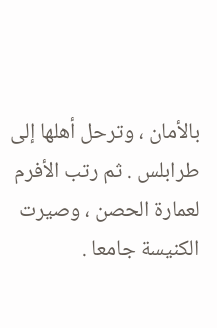بالأمان ، وترحل أهلها إلى طرابلس . ثم رتب الأفرم لعمارة الحصن ، وصيرت الكنيسة جامعا .